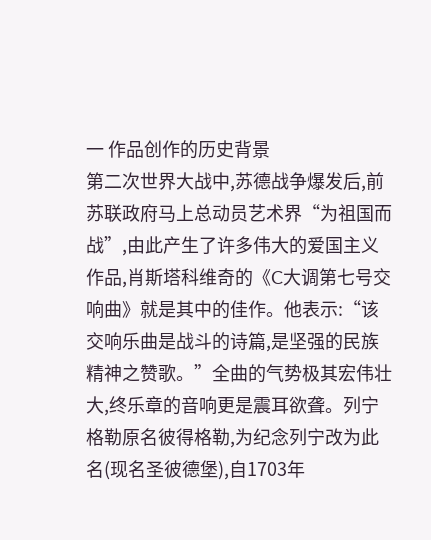一 作品创作的历史背景
第二次世界大战中,苏德战争爆发后,前苏联政府马上总动员艺术界“为祖国而战”,由此产生了许多伟大的爱国主义作品,肖斯塔科维奇的《C大调第七号交响曲》就是其中的佳作。他表示:“该交响乐曲是战斗的诗篇,是坚强的民族精神之赞歌。”全曲的气势极其宏伟壮大,终乐章的音响更是震耳欲聋。列宁格勒原名彼得格勒,为纪念列宁改为此名(现名圣彼德堡),自1703年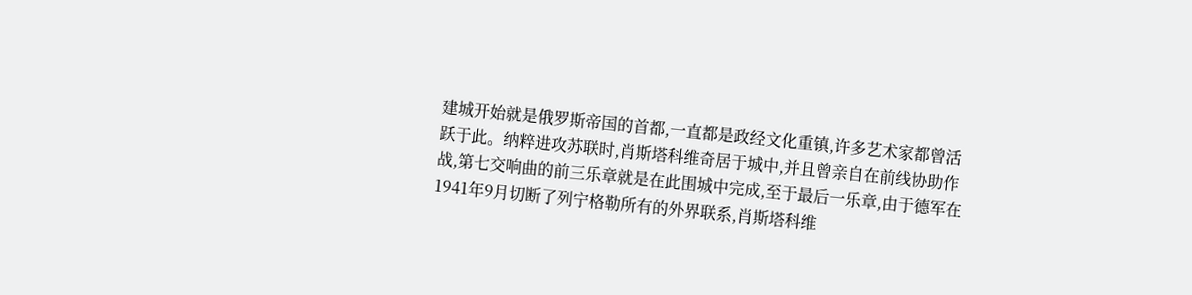建城开始就是俄罗斯帝国的首都,一直都是政经文化重镇,许多艺术家都曾活跃于此。纳粹进攻苏联时,肖斯塔科维奇居于城中,并且曾亲自在前线协助作战,第七交响曲的前三乐章就是在此围城中完成,至于最后一乐章,由于德军在1941年9月切断了列宁格勒所有的外界联系,肖斯塔科维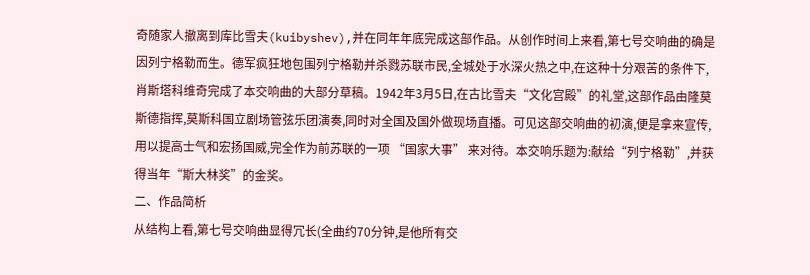奇随家人撤离到库比雪夫(kuibyshev),并在同年年底完成这部作品。从创作时间上来看,第七号交响曲的确是因列宁格勒而生。德军疯狂地包围列宁格勒并杀戮苏联市民,全城处于水深火热之中,在这种十分艰苦的条件下,肖斯塔科维奇完成了本交响曲的大部分草稿。1942年3月5日,在古比雪夫“文化宫殿”的礼堂,这部作品由隆莫斯德指挥,莫斯科国立剧场管弦乐团演奏,同时对全国及国外做现场直播。可见这部交响曲的初演,便是拿来宣传,用以提高士气和宏扬国威,完全作为前苏联的一项 “国家大事” 来对待。本交响乐题为:献给“列宁格勒”,并获得当年“斯大林奖”的金奖。
二、作品简析
从结构上看,第七号交响曲显得冗长(全曲约70分钟,是他所有交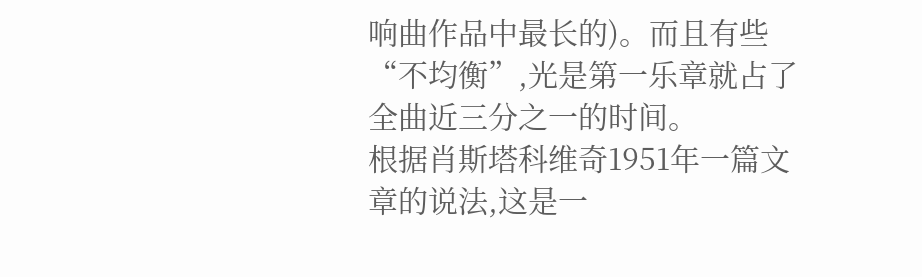响曲作品中最长的)。而且有些“不均衡”,光是第一乐章就占了全曲近三分之一的时间。
根据肖斯塔科维奇1951年一篇文章的说法,这是一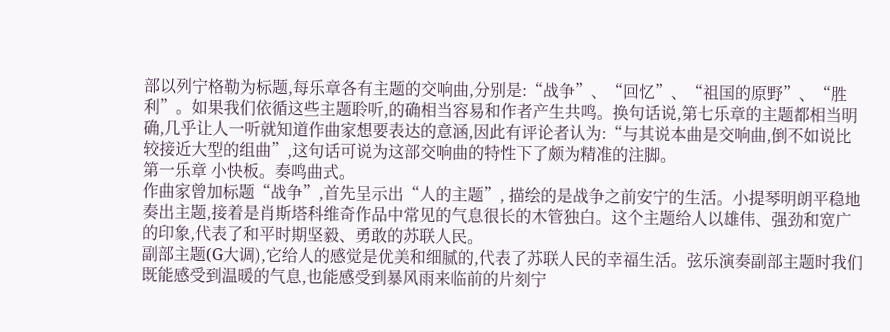部以列宁格勒为标题,每乐章各有主题的交响曲,分别是:“战争”、“回忆”、“祖国的原野”、“胜利”。如果我们依循这些主题聆听,的确相当容易和作者产生共鸣。换句话说,第七乐章的主题都相当明确,几乎让人一听就知道作曲家想要表达的意涵,因此有评论者认为:“与其说本曲是交响曲,倒不如说比较接近大型的组曲”,这句话可说为这部交响曲的特性下了颇为精准的注脚。
第一乐章 小快板。奏鸣曲式。
作曲家曾加标题“战争”,首先呈示出“人的主题”, 描绘的是战争之前安宁的生活。小提琴明朗平稳地奏出主题,接着是肖斯塔科维奇作品中常见的气息很长的木管独白。这个主题给人以雄伟、强劲和宽广的印象,代表了和平时期坚毅、勇敢的苏联人民。
副部主题(G大调),它给人的感觉是优美和细腻的,代表了苏联人民的幸福生活。弦乐演奏副部主题时我们既能感受到温暖的气息,也能感受到暴风雨来临前的片刻宁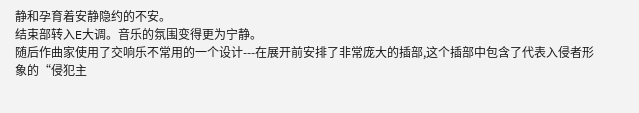静和孕育着安静隐约的不安。
结束部转入E大调。音乐的氛围变得更为宁静。
随后作曲家使用了交响乐不常用的一个设计---在展开前安排了非常庞大的插部,这个插部中包含了代表入侵者形象的“侵犯主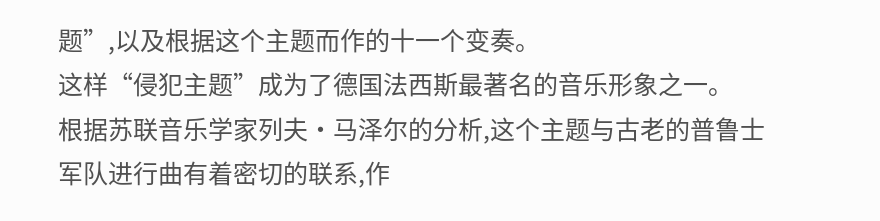题”,以及根据这个主题而作的十一个变奏。
这样“侵犯主题”成为了德国法西斯最著名的音乐形象之一。
根据苏联音乐学家列夫·马泽尔的分析,这个主题与古老的普鲁士军队进行曲有着密切的联系,作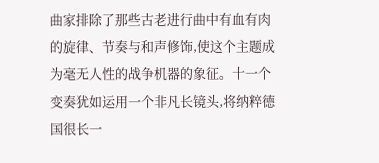曲家排除了那些古老进行曲中有血有肉的旋律、节奏与和声修饰,使这个主题成为毫无人性的战争机器的象征。十一个变奏犹如运用一个非凡长镜头,将纳粹德国很长一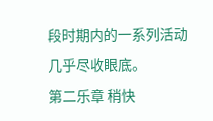段时期内的一系列活动几乎尽收眼底。
第二乐章 稍快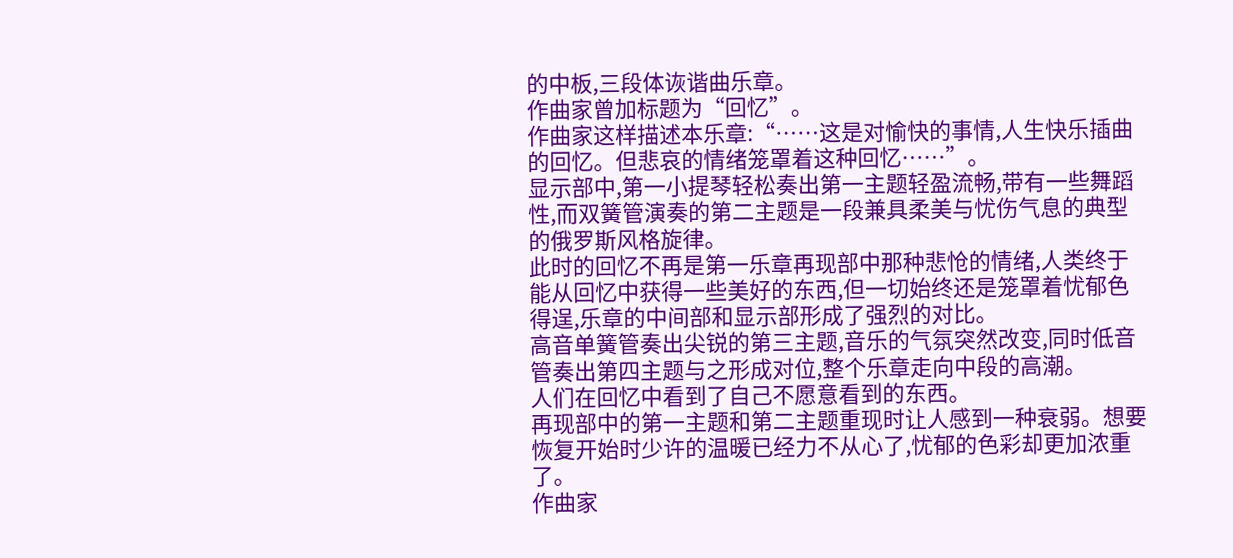的中板,三段体诙谐曲乐章。
作曲家曾加标题为“回忆”。
作曲家这样描述本乐章:“……这是对愉快的事情,人生快乐插曲的回忆。但悲哀的情绪笼罩着这种回忆……”。
显示部中,第一小提琴轻松奏出第一主题轻盈流畅,带有一些舞蹈性,而双簧管演奏的第二主题是一段兼具柔美与忧伤气息的典型的俄罗斯风格旋律。
此时的回忆不再是第一乐章再现部中那种悲怆的情绪,人类终于能从回忆中获得一些美好的东西,但一切始终还是笼罩着忧郁色得逞,乐章的中间部和显示部形成了强烈的对比。
高音单簧管奏出尖锐的第三主题,音乐的气氛突然改变,同时低音管奏出第四主题与之形成对位,整个乐章走向中段的高潮。
人们在回忆中看到了自己不愿意看到的东西。
再现部中的第一主题和第二主题重现时让人感到一种衰弱。想要恢复开始时少许的温暖已经力不从心了,忧郁的色彩却更加浓重了。
作曲家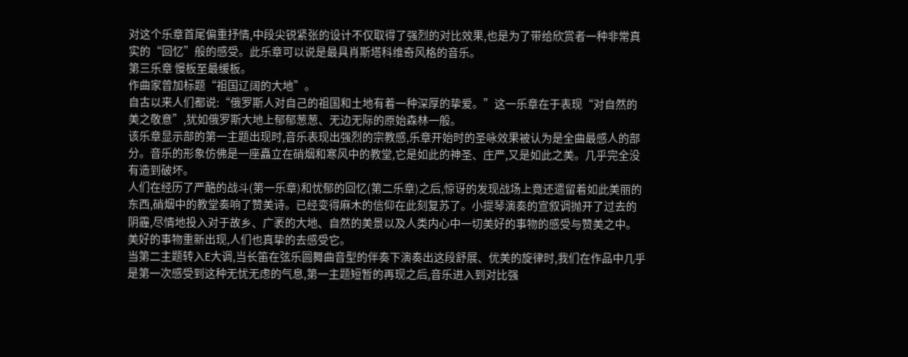对这个乐章首尾偏重抒情,中段尖锐紧张的设计不仅取得了强烈的对比效果,也是为了带给欣赏者一种非常真实的“回忆”般的感受。此乐章可以说是最具肖斯塔科维奇风格的音乐。
第三乐章 慢板至最缓板。
作曲家曾加标题“祖国辽阔的大地”。
自古以来人们都说:“俄罗斯人对自己的祖国和土地有着一种深厚的挚爱。”这一乐章在于表现“对自然的美之敬意”,犹如俄罗斯大地上郁郁葱葱、无边无际的原始森林一般。
该乐章显示部的第一主题出现时,音乐表现出强烈的宗教感,乐章开始时的圣咏效果被认为是全曲最感人的部分。音乐的形象仿佛是一座矗立在硝烟和寒风中的教堂,它是如此的神圣、庄严,又是如此之美。几乎完全没有造到破坏。
人们在经历了严酷的战斗(第一乐章)和忧郁的回忆(第二乐章)之后,惊讶的发现战场上竟还遗留着如此美丽的东西,硝烟中的教堂奏响了赞美诗。已经变得麻木的信仰在此刻复苏了。小提琴演奏的宣叙调抛开了过去的阴霾,尽情地投入对于故乡、广袤的大地、自然的美景以及人类内心中一切美好的事物的感受与赞美之中。美好的事物重新出现,人们也真挚的去感受它。
当第二主题转入E大调,当长笛在弦乐圆舞曲音型的伴奏下演奏出这段舒展、优美的旋律时,我们在作品中几乎是第一次感受到这种无忧无虑的气息,第一主题短暂的再现之后,音乐进入到对比强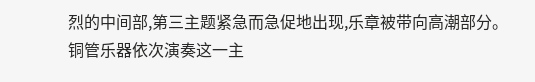烈的中间部,第三主题紧急而急促地出现,乐章被带向高潮部分。
铜管乐器依次演奏这一主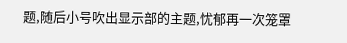题,随后小号吹出显示部的主题,忧郁再一次笼罩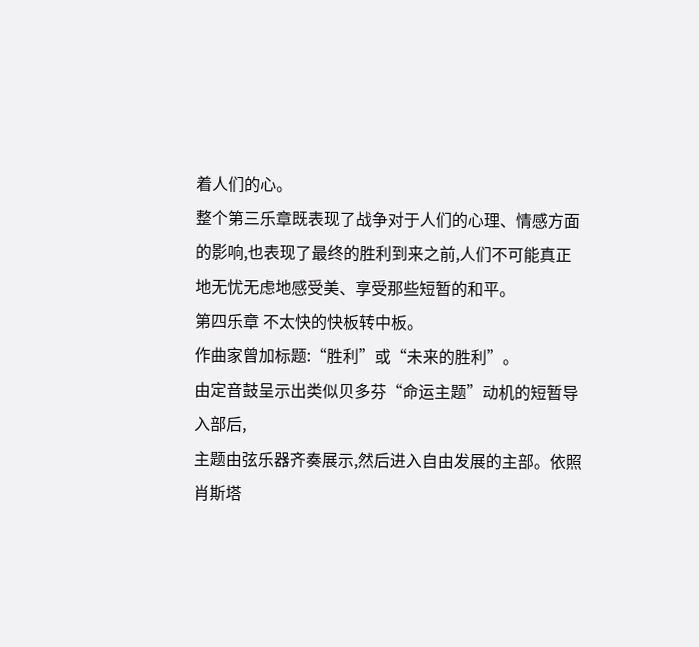着人们的心。
整个第三乐章既表现了战争对于人们的心理、情感方面的影响,也表现了最终的胜利到来之前,人们不可能真正地无忧无虑地感受美、享受那些短暂的和平。
第四乐章 不太快的快板转中板。
作曲家曾加标题:“胜利”或“未来的胜利”。
由定音鼓呈示出类似贝多芬“命运主题”动机的短暂导入部后,
主题由弦乐器齐奏展示,然后进入自由发展的主部。依照肖斯塔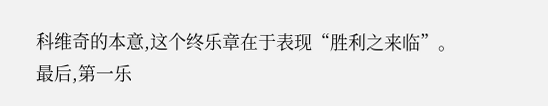科维奇的本意,这个终乐章在于表现“胜利之来临”。
最后,第一乐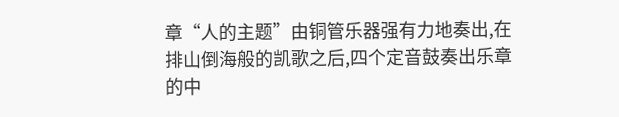章“人的主题”由铜管乐器强有力地奏出,在排山倒海般的凯歌之后,四个定音鼓奏出乐章的中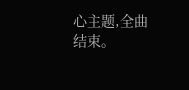心主题,全曲结束。